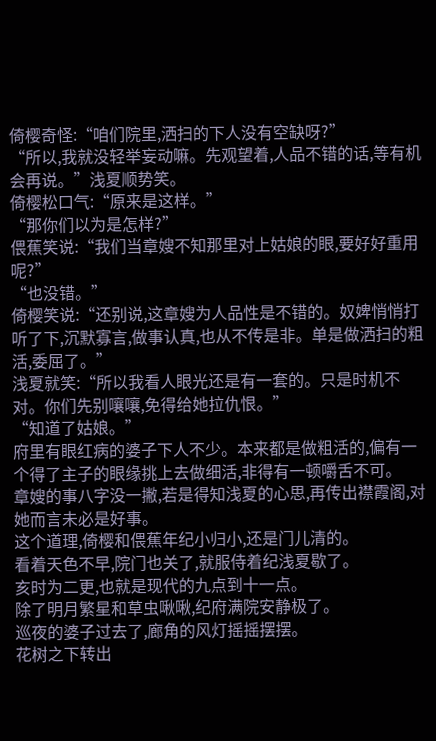倚樱奇怪:“咱们院里,洒扫的下人没有空缺呀?”
“所以,我就没轻举妄动嘛。先观望着,人品不错的话,等有机会再说。”浅夏顺势笑。
倚樱松口气:“原来是这样。”
“那你们以为是怎样?”
偎蕉笑说:“我们当章嫂不知那里对上姑娘的眼,要好好重用呢?”
“也没错。”
倚樱笑说:“还别说,这章嫂为人品性是不错的。奴婢悄悄打听了下,沉默寡言,做事认真,也从不传是非。单是做洒扫的粗活,委屈了。”
浅夏就笑:“所以我看人眼光还是有一套的。只是时机不对。你们先别嚷嚷,免得给她拉仇恨。”
“知道了姑娘。”
府里有眼红病的婆子下人不少。本来都是做粗活的,偏有一个得了主子的眼缘挑上去做细活,非得有一顿嚼舌不可。
章嫂的事八字没一撇,若是得知浅夏的心思,再传出襟霞阁,对她而言未必是好事。
这个道理,倚樱和偎蕉年纪小归小,还是门儿清的。
看着天色不早,院门也关了,就服侍着纪浅夏歇了。
亥时为二更,也就是现代的九点到十一点。
除了明月繁星和草虫啾啾,纪府满院安静极了。
巡夜的婆子过去了,廊角的风灯摇摇摆摆。
花树之下转出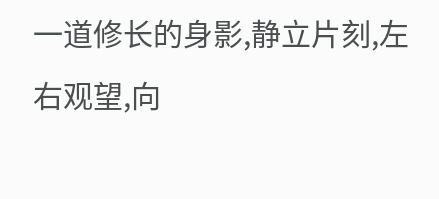一道修长的身影,静立片刻,左右观望,向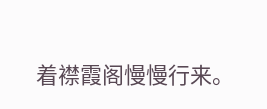着襟霞阁慢慢行来。